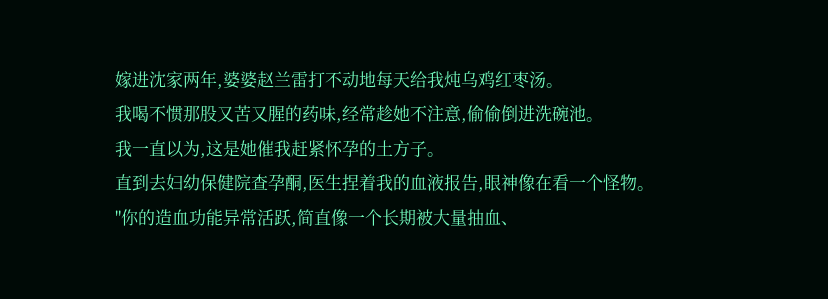嫁进沈家两年,婆婆赵兰雷打不动地每天给我炖乌鸡红枣汤。
我喝不惯那股又苦又腥的药味,经常趁她不注意,偷偷倒进洗碗池。
我一直以为,这是她催我赶紧怀孕的土方子。
直到去妇幼保健院查孕酮,医生捏着我的血液报告,眼神像在看一个怪物。
"你的造血功能异常活跃,简直像一个长期被大量抽血、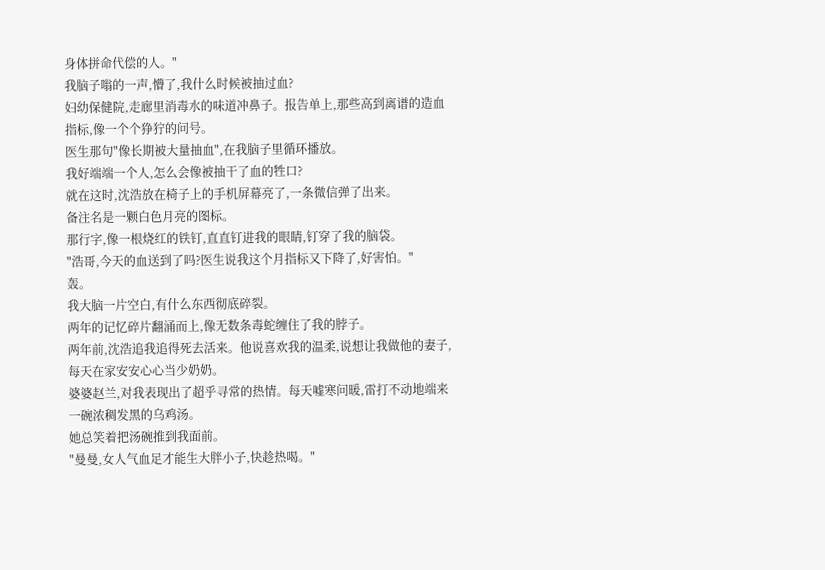身体拼命代偿的人。"
我脑子嗡的一声,懵了,我什么时候被抽过血?
妇幼保健院,走廊里消毒水的味道冲鼻子。报告单上,那些高到离谱的造血指标,像一个个狰狞的问号。
医生那句"像长期被大量抽血",在我脑子里循环播放。
我好端端一个人,怎么会像被抽干了血的牲口?
就在这时,沈浩放在椅子上的手机屏幕亮了,一条微信弹了出来。
备注名是一颗白色月亮的图标。
那行字,像一根烧红的铁钉,直直钉进我的眼睛,钉穿了我的脑袋。
"浩哥,今天的血送到了吗?医生说我这个月指标又下降了,好害怕。"
轰。
我大脑一片空白,有什么东西彻底碎裂。
两年的记忆碎片翻涌而上,像无数条毒蛇缠住了我的脖子。
两年前,沈浩追我追得死去活来。他说喜欢我的温柔,说想让我做他的妻子,每天在家安安心心当少奶奶。
婆婆赵兰,对我表现出了超乎寻常的热情。每天嘘寒问暖,雷打不动地端来一碗浓稠发黑的乌鸡汤。
她总笑着把汤碗推到我面前。
"曼曼,女人气血足才能生大胖小子,快趁热喝。"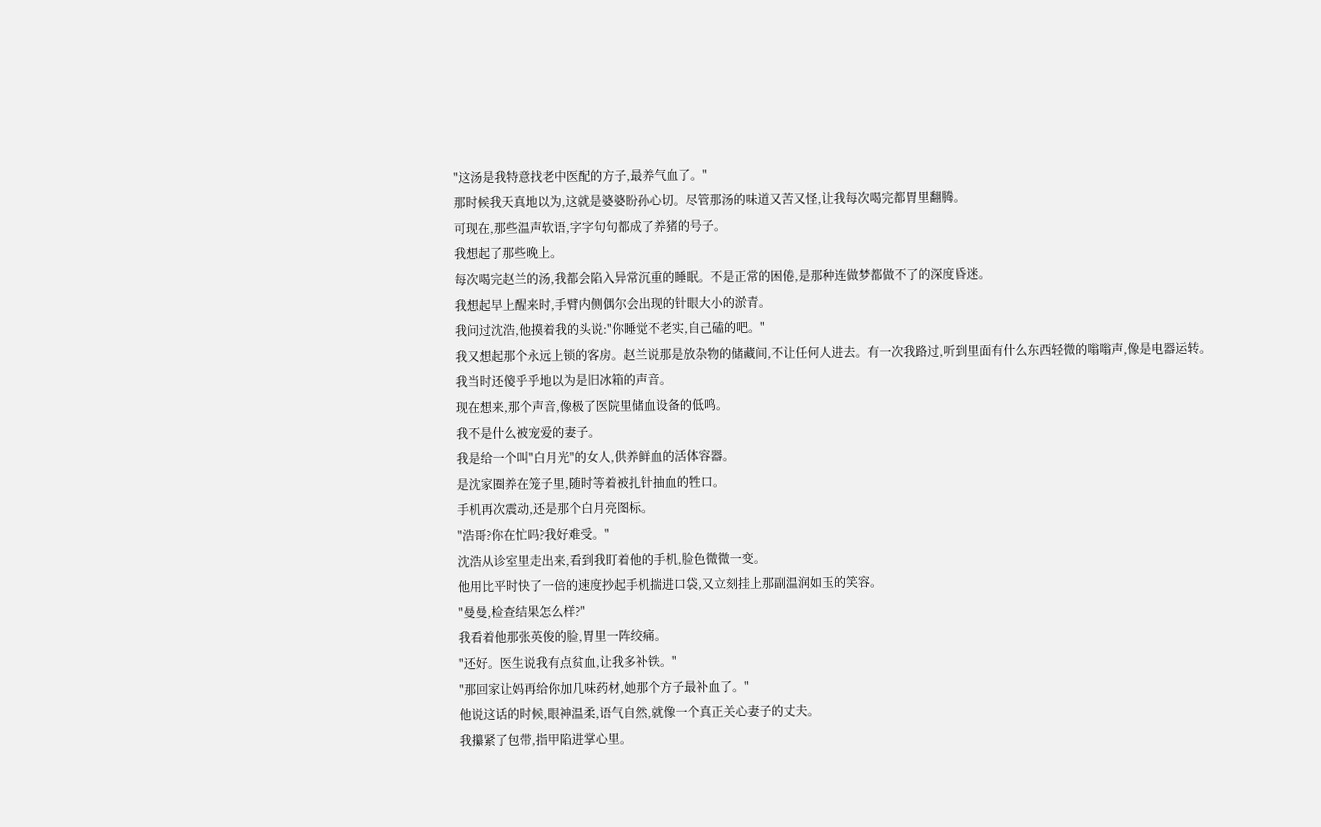"这汤是我特意找老中医配的方子,最养气血了。"
那时候我天真地以为,这就是婆婆盼孙心切。尽管那汤的味道又苦又怪,让我每次喝完都胃里翻腾。
可现在,那些温声软语,字字句句都成了养猪的号子。
我想起了那些晚上。
每次喝完赵兰的汤,我都会陷入异常沉重的睡眠。不是正常的困倦,是那种连做梦都做不了的深度昏迷。
我想起早上醒来时,手臂内侧偶尔会出现的针眼大小的淤青。
我问过沈浩,他摸着我的头说:"你睡觉不老实,自己磕的吧。"
我又想起那个永远上锁的客房。赵兰说那是放杂物的储藏间,不让任何人进去。有一次我路过,听到里面有什么东西轻微的嗡嗡声,像是电器运转。
我当时还傻乎乎地以为是旧冰箱的声音。
现在想来,那个声音,像极了医院里储血设备的低鸣。
我不是什么被宠爱的妻子。
我是给一个叫"白月光"的女人,供养鲜血的活体容器。
是沈家圈养在笼子里,随时等着被扎针抽血的牲口。
手机再次震动,还是那个白月亮图标。
"浩哥?你在忙吗?我好难受。"
沈浩从诊室里走出来,看到我盯着他的手机,脸色微微一变。
他用比平时快了一倍的速度抄起手机揣进口袋,又立刻挂上那副温润如玉的笑容。
"曼曼,检查结果怎么样?"
我看着他那张英俊的脸,胃里一阵绞痛。
"还好。医生说我有点贫血,让我多补铁。"
"那回家让妈再给你加几味药材,她那个方子最补血了。"
他说这话的时候,眼神温柔,语气自然,就像一个真正关心妻子的丈夫。
我攥紧了包带,指甲陷进掌心里。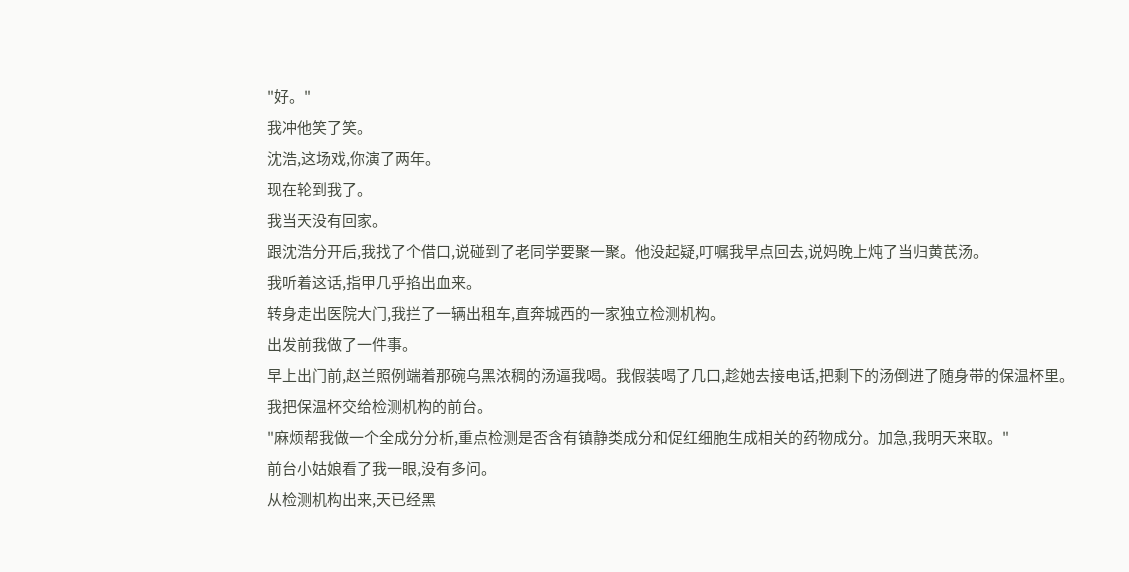"好。"
我冲他笑了笑。
沈浩,这场戏,你演了两年。
现在轮到我了。
我当天没有回家。
跟沈浩分开后,我找了个借口,说碰到了老同学要聚一聚。他没起疑,叮嘱我早点回去,说妈晚上炖了当归黄芪汤。
我听着这话,指甲几乎掐出血来。
转身走出医院大门,我拦了一辆出租车,直奔城西的一家独立检测机构。
出发前我做了一件事。
早上出门前,赵兰照例端着那碗乌黑浓稠的汤逼我喝。我假装喝了几口,趁她去接电话,把剩下的汤倒进了随身带的保温杯里。
我把保温杯交给检测机构的前台。
"麻烦帮我做一个全成分分析,重点检测是否含有镇静类成分和促红细胞生成相关的药物成分。加急,我明天来取。"
前台小姑娘看了我一眼,没有多问。
从检测机构出来,天已经黑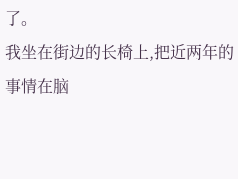了。
我坐在街边的长椅上,把近两年的事情在脑